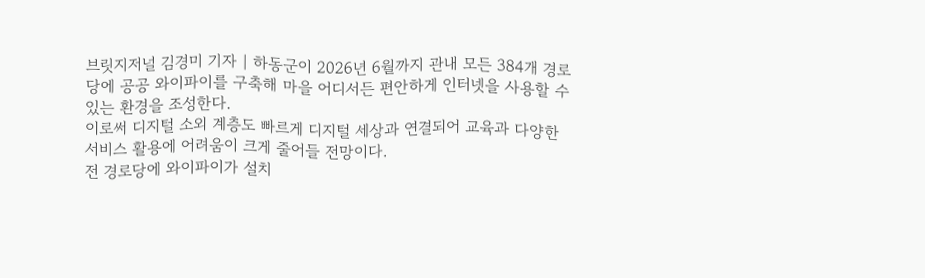브릿지저널 김경미 기자 | 하동군이 2026년 6월까지 관내 모든 384개 경로당에 공공 와이파이를 구축해 마을 어디서든 편안하게 인터넷을 사용할 수 있는 환경을 조성한다.
이로써 디지털 소외 계층도 빠르게 디지털 세상과 연결되어 교육과 다양한 서비스 활용에 어려움이 크게 줄어들 전망이다.
전 경로당에 와이파이가 설치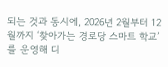되는 것과 동시에, 2026년 2월부터 12월까지 ‘찾아가는 경로당 스마트 학교’를 운영해 디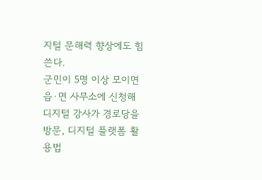지털 문해력 향상에도 힘쓴다.
군민이 5명 이상 모이면 읍·면 사무소에 신청해 디지털 강사가 경로당을 방문, 디지털 플랫폼 활용법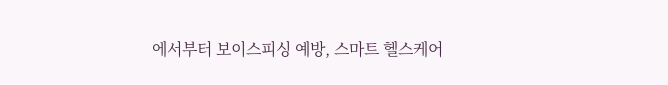에서부터 보이스피싱 예방, 스마트 헬스케어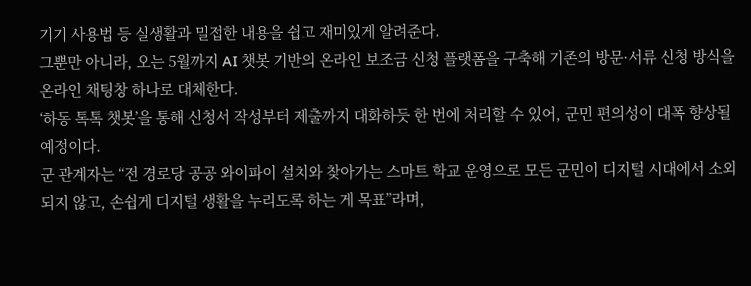기기 사용법 등 실생활과 밀접한 내용을 쉽고 재미있게 알려준다.
그뿐만 아니라, 오는 5월까지 AI 챗봇 기반의 온라인 보조금 신청 플랫폼을 구축해 기존의 방문·서류 신청 방식을 온라인 채팅창 하나로 대체한다.
‘하동 톡톡 챗봇’을 통해 신청서 작성부터 제출까지 대화하듯 한 번에 처리할 수 있어, 군민 편의성이 대폭 향상될 예정이다.
군 관계자는 “전 경로당 공공 와이파이 설치와 찾아가는 스마트 학교 운영으로 모든 군민이 디지털 시대에서 소외되지 않고, 손쉽게 디지털 생활을 누리도록 하는 게 목표”라며,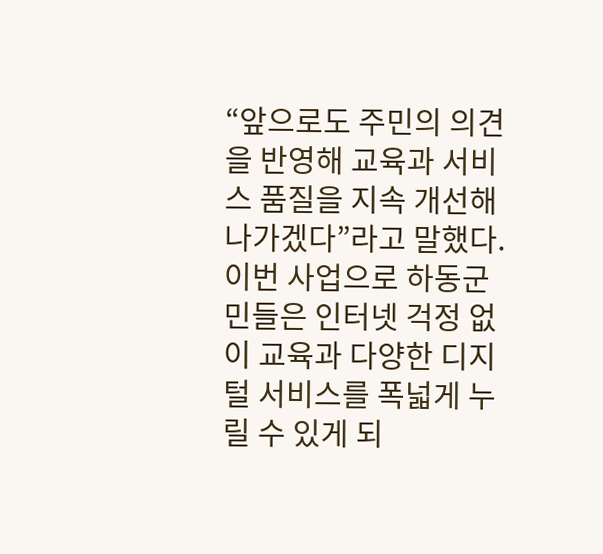“앞으로도 주민의 의견을 반영해 교육과 서비스 품질을 지속 개선해 나가겠다”라고 말했다.
이번 사업으로 하동군민들은 인터넷 걱정 없이 교육과 다양한 디지털 서비스를 폭넓게 누릴 수 있게 되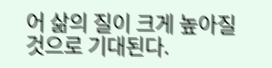어 삶의 질이 크게 높아질 것으로 기대된다.